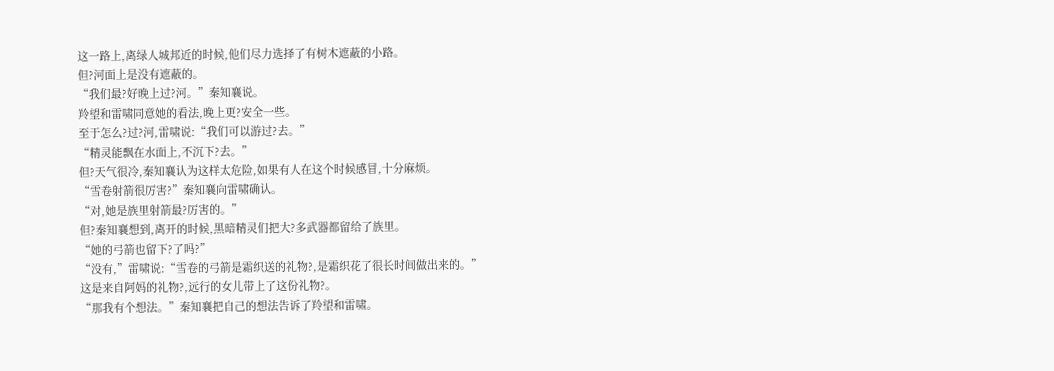这一路上,离绿人城邦近的时候,他们尽力选择了有树木遮蔽的小路。
但?河面上是没有遮蔽的。
“我们最?好晚上过?河。”秦知襄说。
羚望和雷啸同意她的看法,晚上更?安全一些。
至于怎么?过?河,雷啸说:“我们可以游过?去。”
“精灵能飘在水面上,不沉下?去。”
但?天气很冷,秦知襄认为这样太危险,如果有人在这个时候感冒,十分麻烦。
“雪卷射箭很厉害?”秦知襄向雷啸确认。
“对,她是族里射箭最?厉害的。”
但?秦知襄想到,离开的时候,黑暗精灵们把大?多武器都留给了族里。
“她的弓箭也留下?了吗?”
“没有,”雷啸说:“雪卷的弓箭是霜织送的礼物?,是霜织花了很长时间做出来的。”
这是来自阿妈的礼物?,远行的女儿带上了这份礼物?。
“那我有个想法。”秦知襄把自己的想法告诉了羚望和雷啸。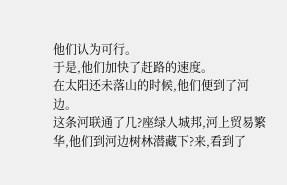他们认为可行。
于是,他们加快了赶路的速度。
在太阳还未落山的时候,他们便到了河边。
这条河联通了几?座绿人城邦,河上贸易繁华,他们到河边树林潜藏下?来,看到了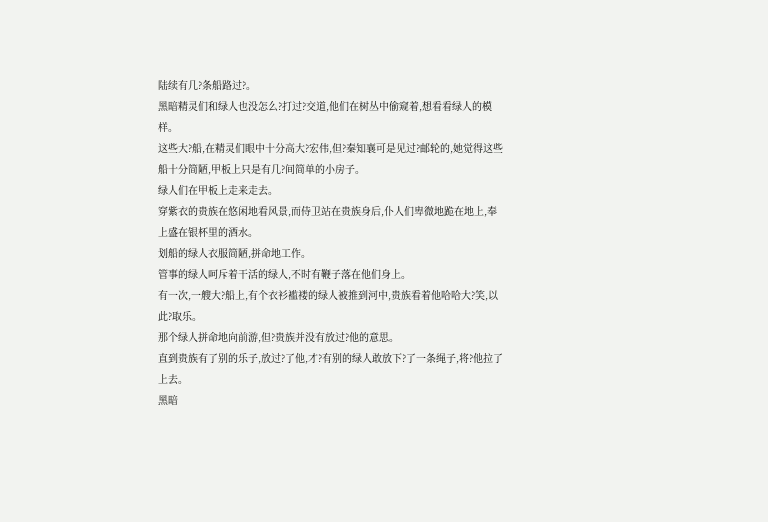陆续有几?条船路过?。
黑暗精灵们和绿人也没怎么?打过?交道,他们在树丛中偷窥着,想看看绿人的模样。
这些大?船,在精灵们眼中十分高大?宏伟,但?秦知襄可是见过?邮轮的,她觉得这些船十分简陋,甲板上只是有几?间简单的小房子。
绿人们在甲板上走来走去。
穿紫衣的贵族在悠闲地看风景,而侍卫站在贵族身后,仆人们卑微地跪在地上,奉上盛在银杯里的酒水。
划船的绿人衣服简陋,拼命地工作。
管事的绿人呵斥着干活的绿人,不时有鞭子落在他们身上。
有一次,一艘大?船上,有个衣衫褴褛的绿人被推到河中,贵族看着他哈哈大?笑,以此?取乐。
那个绿人拼命地向前游,但?贵族并没有放过?他的意思。
直到贵族有了别的乐子,放过?了他,才?有别的绿人敢放下?了一条绳子,将?他拉了上去。
黑暗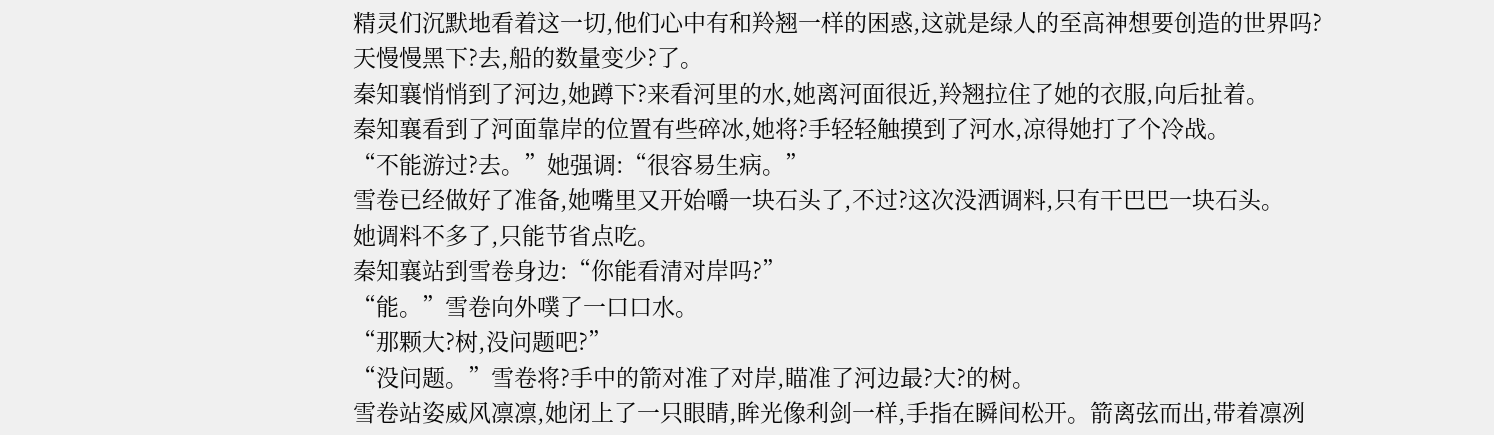精灵们沉默地看着这一切,他们心中有和羚翘一样的困惑,这就是绿人的至高神想要创造的世界吗?
天慢慢黑下?去,船的数量变少?了。
秦知襄悄悄到了河边,她蹲下?来看河里的水,她离河面很近,羚翘拉住了她的衣服,向后扯着。
秦知襄看到了河面靠岸的位置有些碎冰,她将?手轻轻触摸到了河水,凉得她打了个冷战。
“不能游过?去。”她强调:“很容易生病。”
雪卷已经做好了准备,她嘴里又开始嚼一块石头了,不过?这次没洒调料,只有干巴巴一块石头。
她调料不多了,只能节省点吃。
秦知襄站到雪卷身边:“你能看清对岸吗?”
“能。”雪卷向外噗了一口口水。
“那颗大?树,没问题吧?”
“没问题。”雪卷将?手中的箭对准了对岸,瞄准了河边最?大?的树。
雪卷站姿威风凛凛,她闭上了一只眼睛,眸光像利剑一样,手指在瞬间松开。箭离弦而出,带着凛冽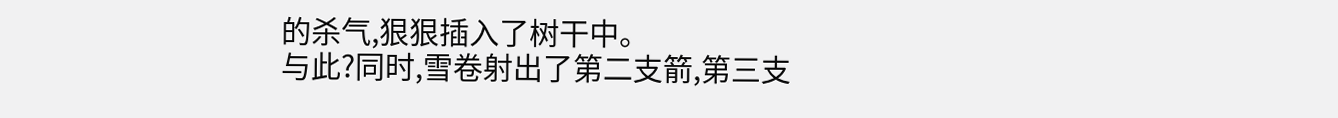的杀气,狠狠插入了树干中。
与此?同时,雪卷射出了第二支箭,第三支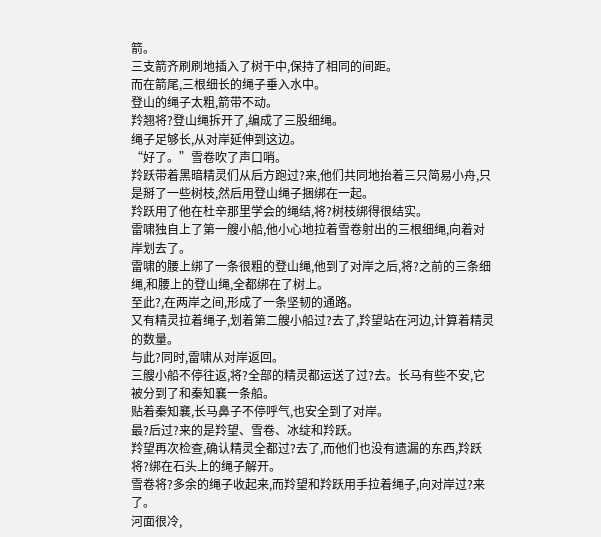箭。
三支箭齐刷刷地插入了树干中,保持了相同的间距。
而在箭尾,三根细长的绳子垂入水中。
登山的绳子太粗,箭带不动。
羚翘将?登山绳拆开了,编成了三股细绳。
绳子足够长,从对岸延伸到这边。
“好了。”雪卷吹了声口哨。
羚跃带着黑暗精灵们从后方跑过?来,他们共同地抬着三只简易小舟,只是掰了一些树枝,然后用登山绳子捆绑在一起。
羚跃用了他在杜辛那里学会的绳结,将?树枝绑得很结实。
雷啸独自上了第一艘小船,他小心地拉着雪卷射出的三根细绳,向着对岸划去了。
雷啸的腰上绑了一条很粗的登山绳,他到了对岸之后,将?之前的三条细绳,和腰上的登山绳,全都绑在了树上。
至此?,在两岸之间,形成了一条坚韧的通路。
又有精灵拉着绳子,划着第二艘小船过?去了,羚望站在河边,计算着精灵的数量。
与此?同时,雷啸从对岸返回。
三艘小船不停往返,将?全部的精灵都运送了过?去。长马有些不安,它被分到了和秦知襄一条船。
贴着秦知襄,长马鼻子不停呼气,也安全到了对岸。
最?后过?来的是羚望、雪卷、冰绽和羚跃。
羚望再次检查,确认精灵全都过?去了,而他们也没有遗漏的东西,羚跃将?绑在石头上的绳子解开。
雪卷将?多余的绳子收起来,而羚望和羚跃用手拉着绳子,向对岸过?来了。
河面很冷,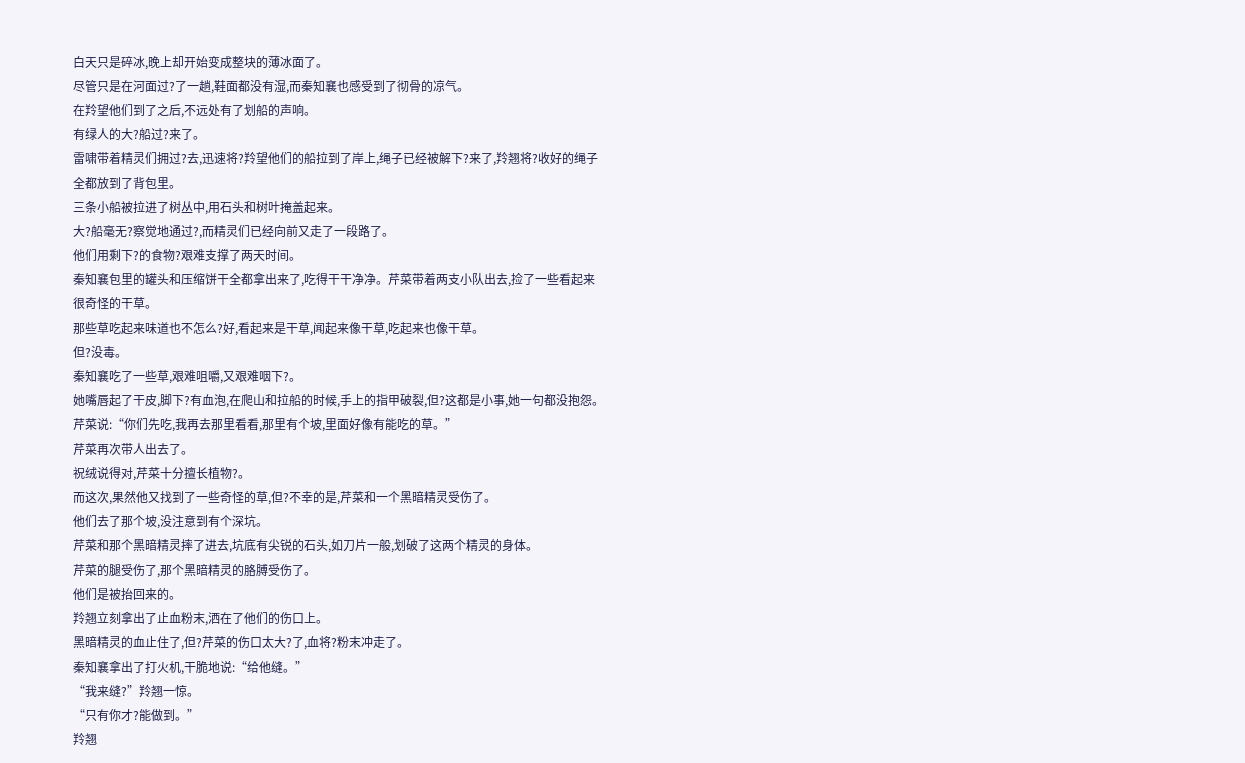白天只是碎冰,晚上却开始变成整块的薄冰面了。
尽管只是在河面过?了一趟,鞋面都没有湿,而秦知襄也感受到了彻骨的凉气。
在羚望他们到了之后,不远处有了划船的声响。
有绿人的大?船过?来了。
雷啸带着精灵们拥过?去,迅速将?羚望他们的船拉到了岸上,绳子已经被解下?来了,羚翘将?收好的绳子全都放到了背包里。
三条小船被拉进了树丛中,用石头和树叶掩盖起来。
大?船毫无?察觉地通过?,而精灵们已经向前又走了一段路了。
他们用剩下?的食物?艰难支撑了两天时间。
秦知襄包里的罐头和压缩饼干全都拿出来了,吃得干干净净。芹菜带着两支小队出去,捡了一些看起来很奇怪的干草。
那些草吃起来味道也不怎么?好,看起来是干草,闻起来像干草,吃起来也像干草。
但?没毒。
秦知襄吃了一些草,艰难咀嚼,又艰难咽下?。
她嘴唇起了干皮,脚下?有血泡,在爬山和拉船的时候,手上的指甲破裂,但?这都是小事,她一句都没抱怨。
芹菜说:“你们先吃,我再去那里看看,那里有个坡,里面好像有能吃的草。”
芹菜再次带人出去了。
祝绒说得对,芹菜十分擅长植物?。
而这次,果然他又找到了一些奇怪的草,但?不幸的是,芹菜和一个黑暗精灵受伤了。
他们去了那个坡,没注意到有个深坑。
芹菜和那个黑暗精灵摔了进去,坑底有尖锐的石头,如刀片一般,划破了这两个精灵的身体。
芹菜的腿受伤了,那个黑暗精灵的胳膊受伤了。
他们是被抬回来的。
羚翘立刻拿出了止血粉末,洒在了他们的伤口上。
黑暗精灵的血止住了,但?芹菜的伤口太大?了,血将?粉末冲走了。
秦知襄拿出了打火机,干脆地说:“给他缝。”
“我来缝?”羚翘一惊。
“只有你才?能做到。”
羚翘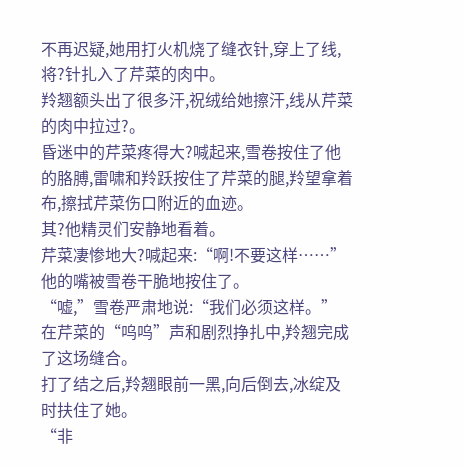不再迟疑,她用打火机烧了缝衣针,穿上了线,将?针扎入了芹菜的肉中。
羚翘额头出了很多汗,祝绒给她擦汗,线从芹菜的肉中拉过?。
昏迷中的芹菜疼得大?喊起来,雪卷按住了他的胳膊,雷啸和羚跃按住了芹菜的腿,羚望拿着布,擦拭芹菜伤口附近的血迹。
其?他精灵们安静地看着。
芹菜凄惨地大?喊起来:“啊!不要这样……”
他的嘴被雪卷干脆地按住了。
“嘘,”雪卷严肃地说:“我们必须这样。”
在芹菜的“呜呜”声和剧烈挣扎中,羚翘完成了这场缝合。
打了结之后,羚翘眼前一黑,向后倒去,冰绽及时扶住了她。
“非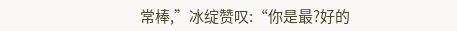常棒,”冰绽赞叹:“你是最?好的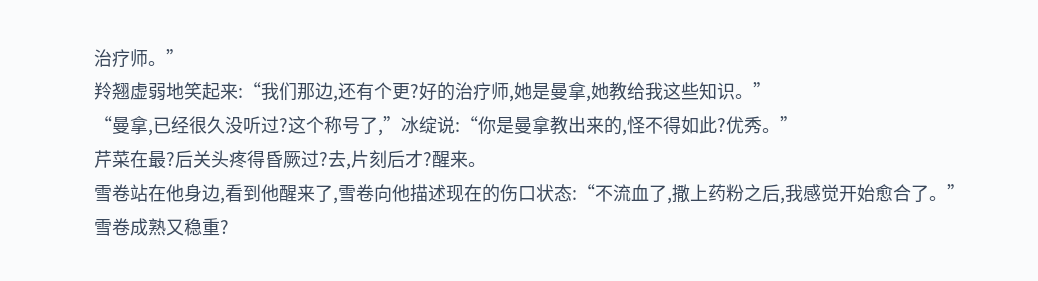治疗师。”
羚翘虚弱地笑起来:“我们那边,还有个更?好的治疗师,她是曼拿,她教给我这些知识。”
“曼拿,已经很久没听过?这个称号了,”冰绽说:“你是曼拿教出来的,怪不得如此?优秀。”
芹菜在最?后关头疼得昏厥过?去,片刻后才?醒来。
雪卷站在他身边,看到他醒来了,雪卷向他描述现在的伤口状态:“不流血了,撒上药粉之后,我感觉开始愈合了。”
雪卷成熟又稳重?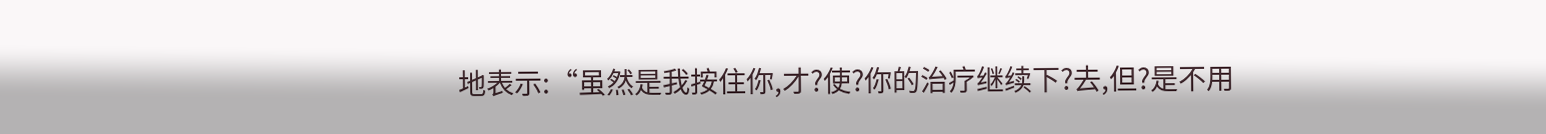地表示:“虽然是我按住你,才?使?你的治疗继续下?去,但?是不用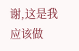谢,这是我应该做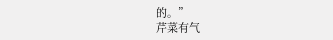的。”
芹菜有气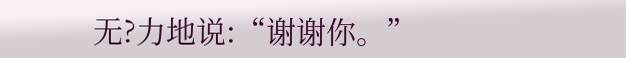无?力地说:“谢谢你。”